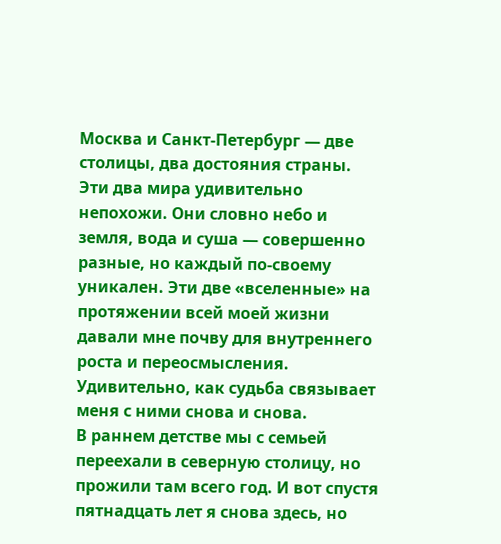Москва и Санкт-Петербург — две столицы, два достояния страны. Эти два мира удивительно непохожи. Они словно небо и земля, вода и суша — совершенно разные, но каждый по-своему уникален. Эти две «вселенные» на протяжении всей моей жизни давали мне почву для внутреннего роста и переосмысления. Удивительно, как судьба связывает меня с ними снова и снова.
В раннем детстве мы с семьей переехали в северную столицу, но прожили там всего год. И вот спустя пятнадцать лет я снова здесь, но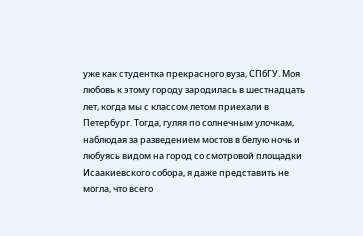уже как студентка прекрасного вуза, СПбГУ. Моя любовь к этому городу зародилась в шестнадцать лет, когда мы с классом летом приехали в Петербург. Тогда, гуляя по солнечным улочкам, наблюдая за разведением мостов в белую ночь и любуясь видом на город со смотровой площадки Исаакиевского собора, я даже представить не могла, что всего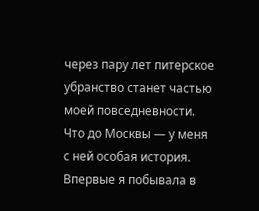через пару лет питерское убранство станет частью моей повседневности.
Что до Москвы — у меня с ней особая история. Впервые я побывала в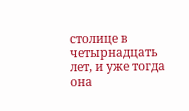столице в четырнадцать лет, и уже тогда она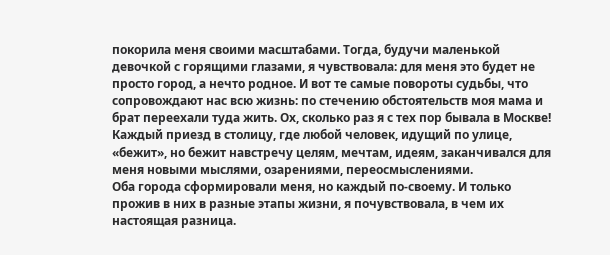покорила меня своими масштабами. Тогда, будучи маленькой девочкой с горящими глазами, я чувствовала: для меня это будет не просто город, а нечто родное. И вот те самые повороты судьбы, что сопровождают нас всю жизнь: по стечению обстоятельств моя мама и брат переехали туда жить. Ох, сколько раз я с тех пор бывала в Москве! Каждый приезд в столицу, где любой человек, идущий по улице, «бежит», но бежит навстречу целям, мечтам, идеям, заканчивался для меня новыми мыслями, озарениями, переосмыслениями.
Оба города сформировали меня, но каждый по-своему. И только прожив в них в разные этапы жизни, я почувствовала, в чем их настоящая разница.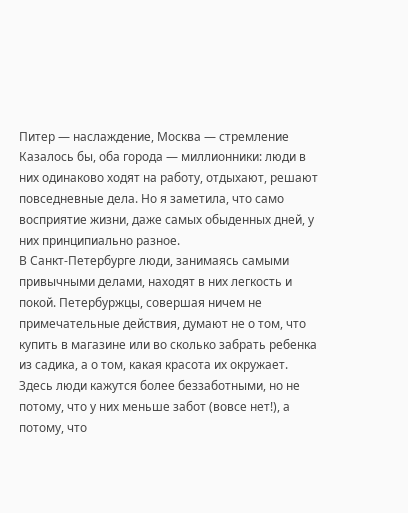Питер — наслаждение, Москва — стремление
Казалось бы, оба города — миллионники: люди в них одинаково ходят на работу, отдыхают, решают повседневные дела. Но я заметила, что само восприятие жизни, даже самых обыденных дней, у них принципиально разное.
В Санкт-Петербурге люди, занимаясь самыми привычными делами, находят в них легкость и покой. Петербуржцы, совершая ничем не примечательные действия, думают не о том, что купить в магазине или во сколько забрать ребенка из садика, а о том, какая красота их окружает.
Здесь люди кажутся более беззаботными, но не потому, что у них меньше забот (вовсе нет!), а потому, что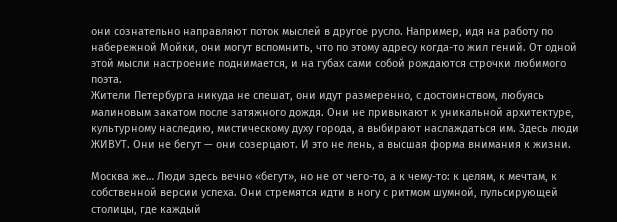они сознательно направляют поток мыслей в другое русло. Например, идя на работу по набережной Мойки, они могут вспомнить, что по этому адресу когда-то жил гений. От одной этой мысли настроение поднимается, и на губах сами собой рождаются строчки любимого поэта.
Жители Петербурга никуда не спешат, они идут размеренно, с достоинством, любуясь малиновым закатом после затяжного дождя. Они не привыкают к уникальной архитектуре, культурному наследию, мистическому духу города, а выбирают наслаждаться им. Здесь люди ЖИВУТ. Они не бегут — они созерцают. И это не лень, а высшая форма внимания к жизни.

Москва же… Люди здесь вечно «бегут», но не от чего-то, а к чему-то: к целям, к мечтам, к собственной версии успеха. Они стремятся идти в ногу с ритмом шумной, пульсирующей столицы, где каждый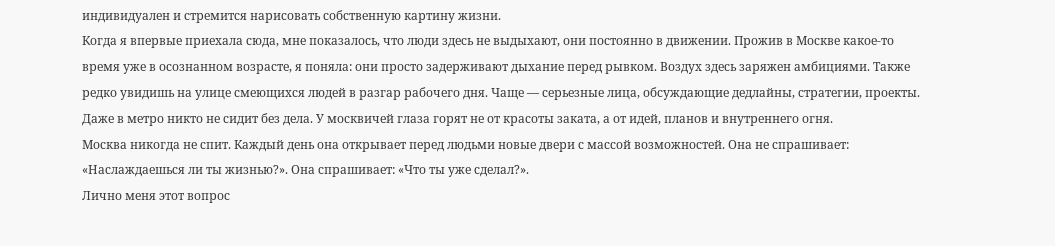индивидуален и стремится нарисовать собственную картину жизни.
Когда я впервые приехала сюда, мне показалось, что люди здесь не выдыхают, они постоянно в движении. Прожив в Москве какое-то время уже в осознанном возрасте, я поняла: они просто задерживают дыхание перед рывком. Воздух здесь заряжен амбициями. Также редко увидишь на улице смеющихся людей в разгар рабочего дня. Чаще — серьезные лица, обсуждающие дедлайны, стратегии, проекты. Даже в метро никто не сидит без дела. У москвичей глаза горят не от красоты заката, а от идей, планов и внутреннего огня.
Москва никогда не спит. Каждый день она открывает перед людьми новые двери с массой возможностей. Она не спрашивает: «Наслаждаешься ли ты жизнью?». Она спрашивает: «Что ты уже сделал?».
Лично меня этот вопрос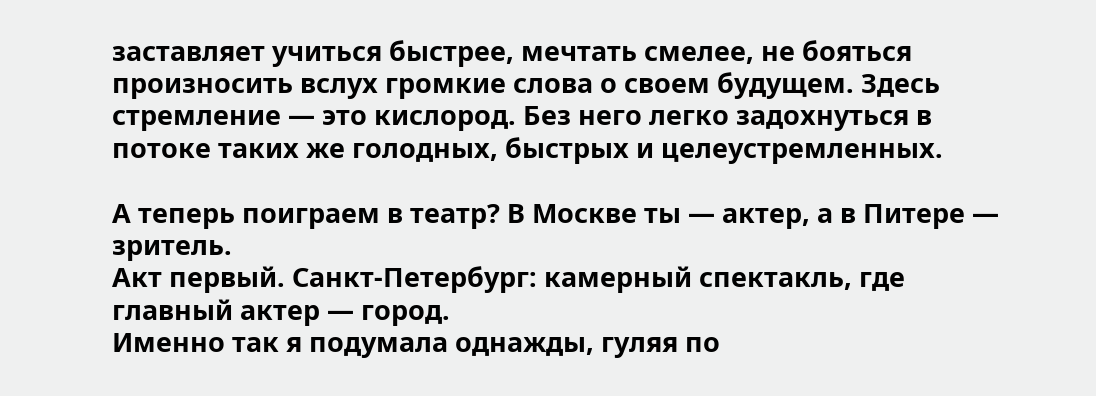заставляет учиться быстрее, мечтать смелее, не бояться произносить вслух громкие слова о своем будущем. Здесь стремление — это кислород. Без него легко задохнуться в потоке таких же голодных, быстрых и целеустремленных.

А теперь поиграем в театр? В Москве ты — актер, а в Питере — зритель.
Акт первый. Санкт-Петербург: камерный спектакль, где главный актер — город.
Именно так я подумала однажды, гуляя по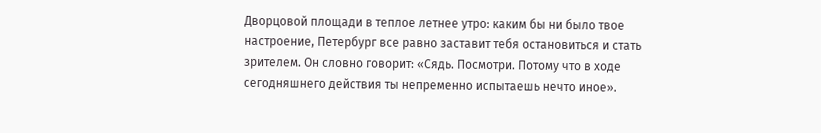Дворцовой площади в теплое летнее утро: каким бы ни было твое настроение, Петербург все равно заставит тебя остановиться и стать зрителем. Он словно говорит: «Сядь. Посмотри. Потому что в ходе сегодняшнего действия ты непременно испытаешь нечто иное».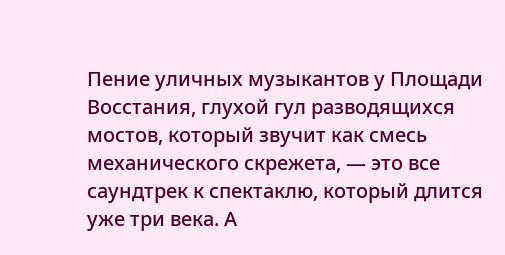Пение уличных музыкантов у Площади Восстания, глухой гул разводящихся мостов, который звучит как смесь механического скрежета, — это все саундтрек к спектаклю, который длится уже три века. А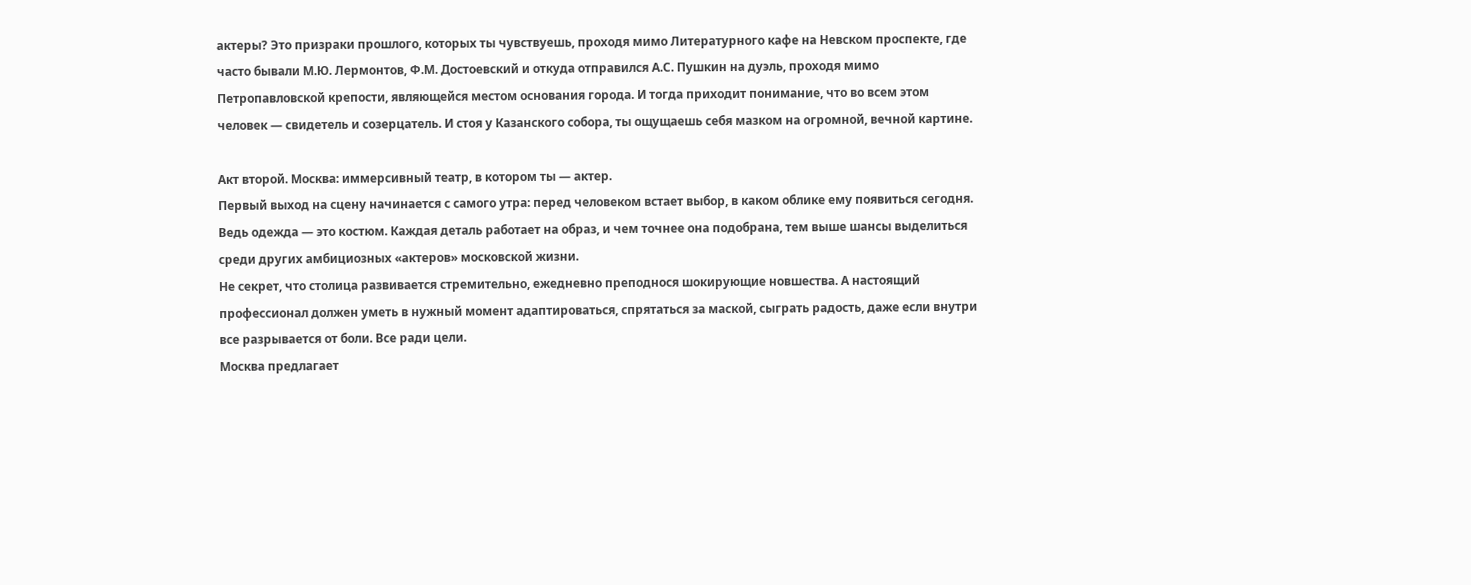актеры? Это призраки прошлого, которых ты чувствуешь, проходя мимо Литературного кафе на Невском проспекте, где часто бывали М.Ю. Лермонтов, Ф.М. Достоевский и откуда отправился А.С. Пушкин на дуэль, проходя мимо Петропавловской крепости, являющейся местом основания города. И тогда приходит понимание, что во всем этом человек — свидетель и созерцатель. И стоя у Казанского собора, ты ощущаешь себя мазком на огромной, вечной картине.

Акт второй. Москва: иммерсивный театр, в котором ты — актер.
Первый выход на сцену начинается с самого утра: перед человеком встает выбор, в каком облике ему появиться сегодня. Ведь одежда — это костюм. Каждая деталь работает на образ, и чем точнее она подобрана, тем выше шансы выделиться среди других амбициозных «актеров» московской жизни.
Не секрет, что столица развивается стремительно, ежедневно преподнося шокирующие новшества. А настоящий профессионал должен уметь в нужный момент адаптироваться, спрятаться за маской, сыграть радость, даже если внутри все разрывается от боли. Все ради цели.
Москва предлагает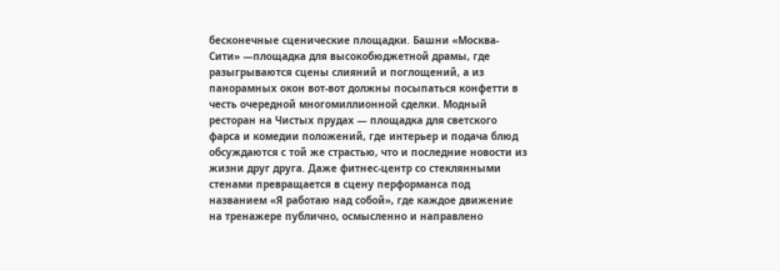бесконечные сценические площадки. Башни «Москва-Сити» —площадка для высокобюджетной драмы, где разыгрываются сцены слияний и поглощений, а из панорамных окон вот-вот должны посыпаться конфетти в честь очередной многомиллионной сделки. Модный ресторан на Чистых прудах — площадка для светского фарса и комедии положений, где интерьер и подача блюд обсуждаются с той же страстью, что и последние новости из жизни друг друга. Даже фитнес-центр со стеклянными стенами превращается в сцену перформанса под названием «Я работаю над собой», где каждое движение на тренажере публично, осмысленно и направлено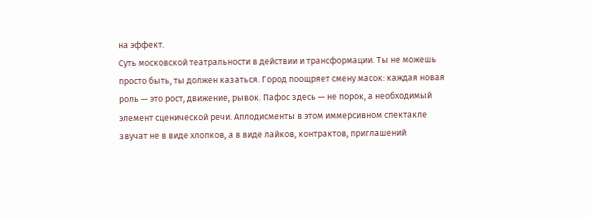на эффект.
Суть московской театральности в действии и трансформации. Ты не можешь просто быть, ты должен казаться. Город поощряет смену масок: каждая новая роль — это рост, движение, рывок. Пафос здесь — не порок, а необходимый элемент сценической речи. Аплодисменты в этом иммерсивном спектакле звучат не в виде хлопков, а в виде лайков, контрактов, приглашений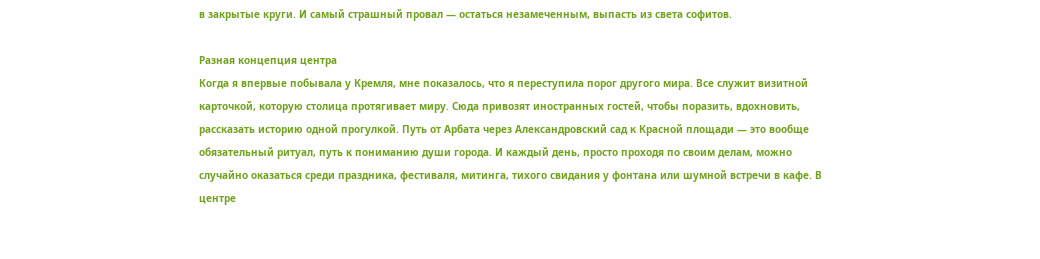в закрытые круги. И самый страшный провал — остаться незамеченным, выпасть из света софитов.

Разная концепция центра
Когда я впервые побывала у Кремля, мне показалось, что я переступила порог другого мира. Все служит визитной карточкой, которую столица протягивает миру. Сюда привозят иностранных гостей, чтобы поразить, вдохновить, рассказать историю одной прогулкой. Путь от Арбата через Александровский сад к Красной площади — это вообще обязательный ритуал, путь к пониманию души города. И каждый день, просто проходя по своим делам, можно случайно оказаться среди праздника, фестиваля, митинга, тихого свидания у фонтана или шумной встречи в кафе. В центре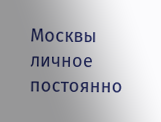Москвы личное постоянно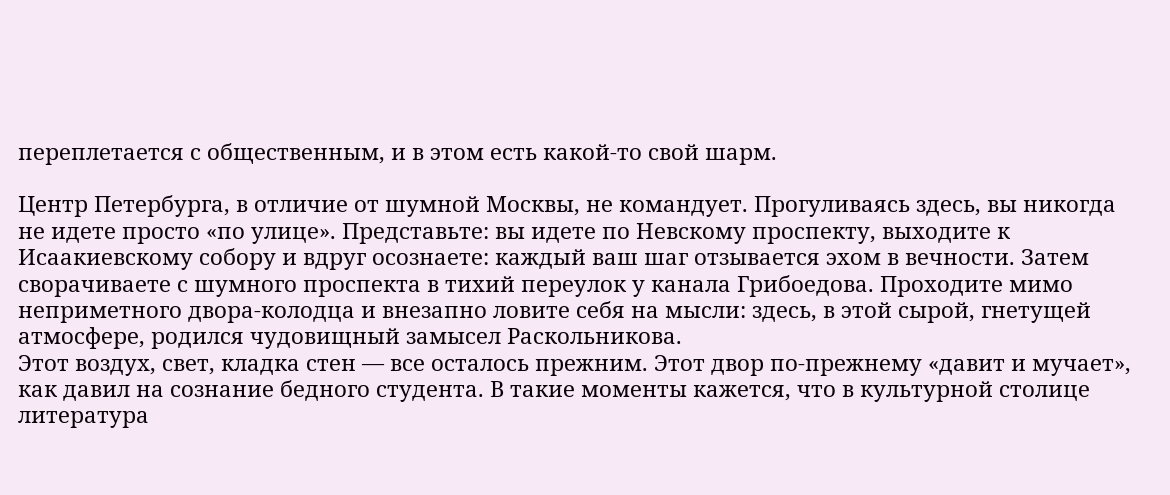переплетается с общественным, и в этом есть какой-то свой шарм.

Центр Петербурга, в отличие от шумной Москвы, не командует. Прогуливаясь здесь, вы никогда не идете просто «по улице». Представьте: вы идете по Невскому проспекту, выходите к Исаакиевскому собору и вдруг осознаете: каждый ваш шаг отзывается эхом в вечности. Затем сворачиваете с шумного проспекта в тихий переулок у канала Грибоедова. Проходите мимо неприметного двора-колодца и внезапно ловите себя на мысли: здесь, в этой сырой, гнетущей атмосфере, родился чудовищный замысел Раскольникова.
Этот воздух, свет, кладка стен — все осталось прежним. Этот двор по-прежнему «давит и мучает», как давил на сознание бедного студента. В такие моменты кажется, что в культурной столице литература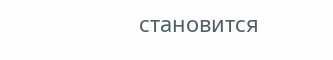становится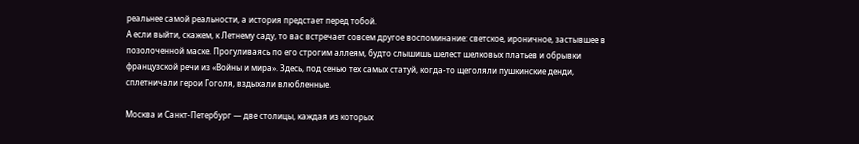реальнее самой реальности, а история предстает перед тобой.
А если выйти, скажем, к Летнему саду, то вас встречает совсем другое воспоминание: светское, ироничное, застывшее в позолоченной маске. Прогуливаясь по его строгим аллеям, будто слышишь шелест шелковых платьев и обрывки французской речи из «Войны и мира». Здесь, под сенью тех самых статуй, когда-то щеголяли пушкинские денди, сплетничали герои Гоголя, вздыхали влюбленные.

Москва и Санкт-Петербург — две столицы, каждая из которых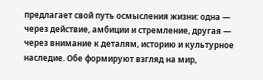предлагает свой путь осмысления жизни: одна — через действие, амбиции и стремление, другая — через внимание к деталям, историю и культурное наследие. Обе формируют взгляд на мир,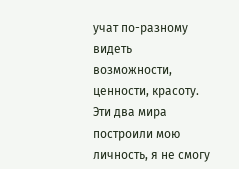учат по-разному видеть возможности, ценности, красоту. Эти два мира построили мою личность, я не смогу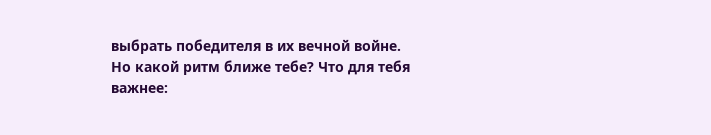выбрать победителя в их вечной войне. Но какой ритм ближе тебе? Что для тебя важнее: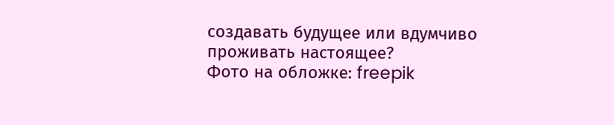создавать будущее или вдумчиво проживать настоящее?
Фото на обложке: freepik